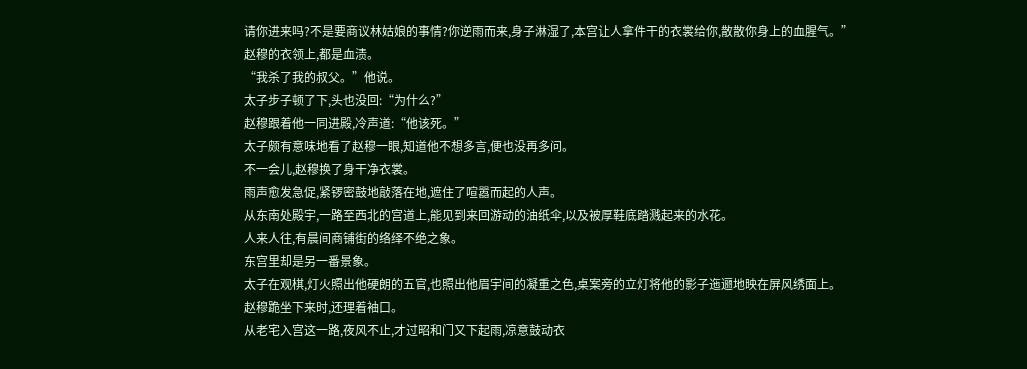请你进来吗?不是要商议林姑娘的事情?你逆雨而来,身子淋湿了,本宫让人拿件干的衣裳给你,散散你身上的血腥气。”
赵穆的衣领上,都是血渍。
“我杀了我的叔父。”他说。
太子步子顿了下,头也没回:“为什么?”
赵穆跟着他一同进殿,冷声道:“他该死。”
太子颇有意味地看了赵穆一眼,知道他不想多言,便也没再多问。
不一会儿,赵穆换了身干净衣裳。
雨声愈发急促,紧锣密鼓地敲落在地,遮住了喧嚣而起的人声。
从东南处殿宇,一路至西北的宫道上,能见到来回游动的油纸伞,以及被厚鞋底踏溅起来的水花。
人来人往,有晨间商铺街的络绎不绝之象。
东宫里却是另一番景象。
太子在观棋,灯火照出他硬朗的五官,也照出他眉宇间的凝重之色,桌案旁的立灯将他的影子迤逦地映在屏风绣面上。
赵穆跪坐下来时,还理着袖口。
从老宅入宫这一路,夜风不止,才过昭和门又下起雨,凉意鼓动衣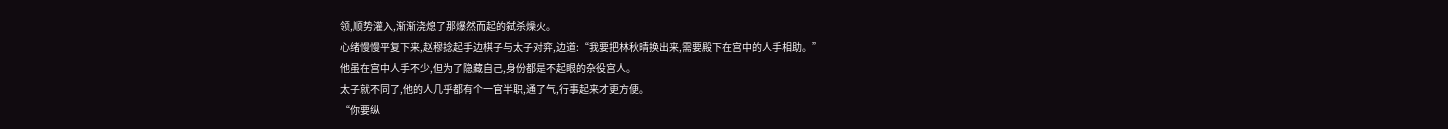领,顺势灌入,渐渐浇熄了那爆然而起的弑杀燥火。
心绪慢慢平复下来,赵穆捻起手边棋子与太子对弈,边道:“我要把林秋晴换出来,需要殿下在宫中的人手相助。”
他虽在宫中人手不少,但为了隐藏自己,身份都是不起眼的杂役宫人。
太子就不同了,他的人几乎都有个一官半职,通了气,行事起来才更方便。
“你要纵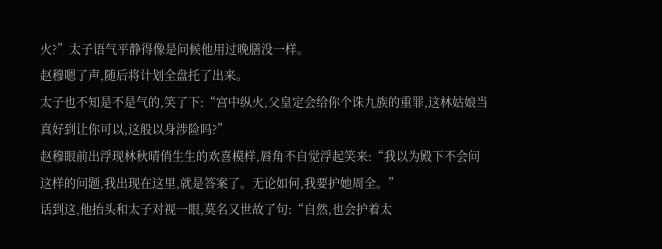火?”太子语气平静得像是问候他用过晚膳没一样。
赵穆嗯了声,随后将计划全盘托了出来。
太子也不知是不是气的,笑了下:“宫中纵火,父皇定会给你个诛九族的重罪,这林姑娘当真好到让你可以,这般以身涉险吗?”
赵穆眼前出浮现林秋晴俏生生的欢喜模样,唇角不自觉浮起笑来:“我以为殿下不会问这样的问题,我出现在这里,就是答案了。无论如何,我要护她周全。”
话到这,他抬头和太子对视一眼,莫名又世故了句:“自然,也会护着太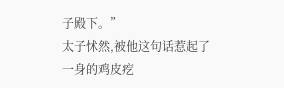子殿下。”
太子怵然,被他这句话惹起了一身的鸡皮疙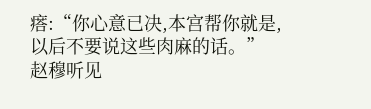瘩:“你心意已决,本宫帮你就是,以后不要说这些肉麻的话。”
赵穆听见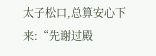太子松口,总算安心下来:“先谢过殿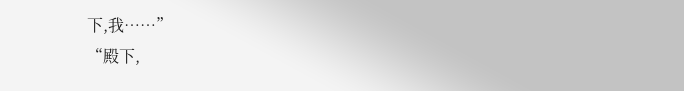下,我……”
“殿下,